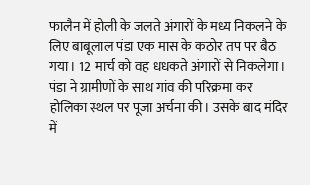फालैन में होली के जलते अंगारों के मध्य निकलने के लिए बाबूलाल पंडा एक मास के कठोर तप पर बैठ गया। 12 मार्च को वह धधकते अंगारों से निकलेगा। पंडा ने ग्रामीणों के साथ गांव की परिक्रमा कर होलिका स्थल पर पूजा अर्चना की। उसके बाद मंदिर में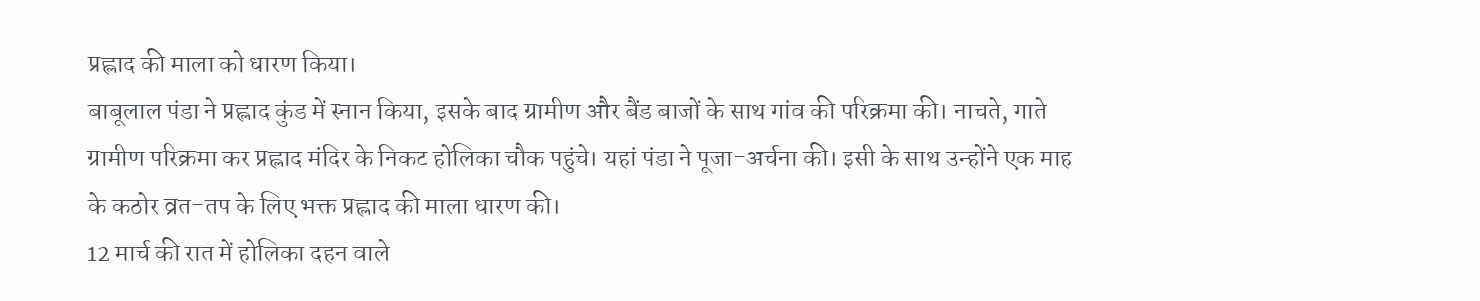प्रह्लाद की माला को धारण किया।
बाबूलाल पंडा ने प्रह्लाद कुंड में स्नान किया, इसके बाद ग्रामीण और बैंड बाजों के साथ गांव की परिक्रमा की। नाचते, गाते ग्रामीण परिक्रमा कर प्रह्लाद मंदिर के निकट होलिका चौक पहुंचे। यहां पंडा ने पूजा-अर्चना की। इसी के साथ उन्होंने एक माह के कठोर व्रत-तप के लिए भक्त प्रह्लाद की माला धारण की।
12 मार्च की रात में होलिका दहन वाले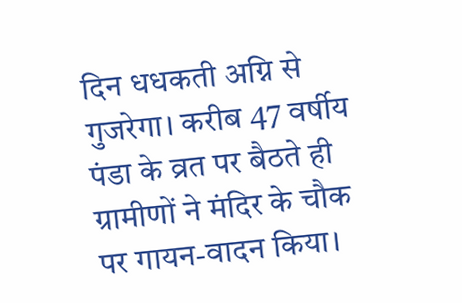दिन धधकती अग्नि से गुजरेगा। करीब 47 वर्षीय पंडा के व्रत पर बैठते ही ग्रामीणों ने मंदिर के चौक पर गायन-वादन किया।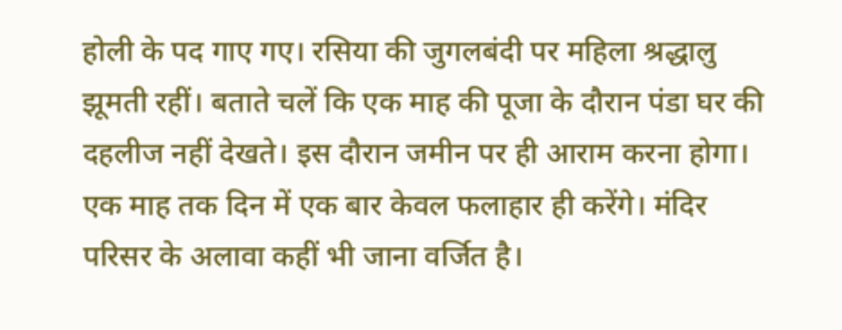होली के पद गाए गए। रसिया की जुगलबंदी पर महिला श्रद्धालु झूमती रहीं। बताते चलें कि एक माह की पूजा के दौरान पंडा घर की दहलीज नहीं देखते। इस दौरान जमीन पर ही आराम करना होगा। एक माह तक दिन में एक बार केवल फलाहार ही करेंगे। मंदिर परिसर के अलावा कहीं भी जाना वर्जित है।